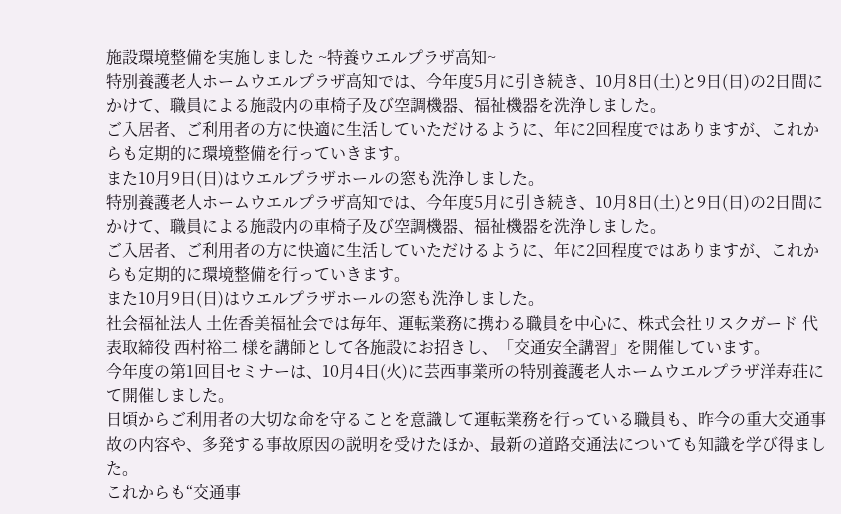施設環境整備を実施しました ~特養ウエルプラザ高知~
特別養護老人ホームウエルプラザ高知では、今年度5月に引き続き、10月8日(土)と9日(日)の2日間にかけて、職員による施設内の車椅子及び空調機器、福祉機器を洗浄しました。
ご入居者、ご利用者の方に快適に生活していただけるように、年に2回程度ではありますが、これからも定期的に環境整備を行っていきます。
また10月9日(日)はウエルプラザホールの窓も洗浄しました。
特別養護老人ホームウエルプラザ高知では、今年度5月に引き続き、10月8日(土)と9日(日)の2日間にかけて、職員による施設内の車椅子及び空調機器、福祉機器を洗浄しました。
ご入居者、ご利用者の方に快適に生活していただけるように、年に2回程度ではありますが、これからも定期的に環境整備を行っていきます。
また10月9日(日)はウエルプラザホールの窓も洗浄しました。
社会福祉法人 土佐香美福祉会では毎年、運転業務に携わる職員を中心に、株式会社リスクガード 代表取締役 西村裕二 様を講師として各施設にお招きし、「交通安全講習」を開催しています。
今年度の第1回目セミナーは、10月4日(火)に芸西事業所の特別養護老人ホームウエルプラザ洋寿荘にて開催しました。
日頃からご利用者の大切な命を守ることを意識して運転業務を行っている職員も、昨今の重大交通事故の内容や、多発する事故原因の説明を受けたほか、最新の道路交通法についても知識を学び得ました。
これからも“交通事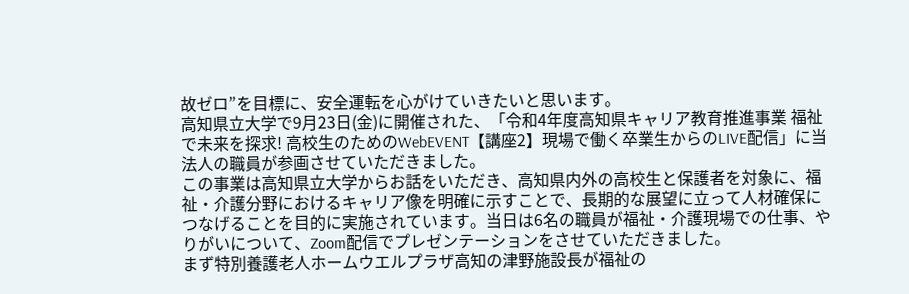故ゼロ”を目標に、安全運転を心がけていきたいと思います。
高知県立大学で9月23日(金)に開催された、「令和4年度高知県キャリア教育推進事業 福祉で未来を探求! 高校生のためのWebEVENT【講座2】現場で働く卒業生からのLIVE配信」に当法人の職員が参画させていただきました。
この事業は高知県立大学からお話をいただき、高知県内外の高校生と保護者を対象に、福祉・介護分野におけるキャリア像を明確に示すことで、長期的な展望に立って人材確保につなげることを目的に実施されています。当日は6名の職員が福祉・介護現場での仕事、やりがいについて、Zoom配信でプレゼンテーションをさせていただきました。
まず特別養護老人ホームウエルプラザ高知の津野施設長が福祉の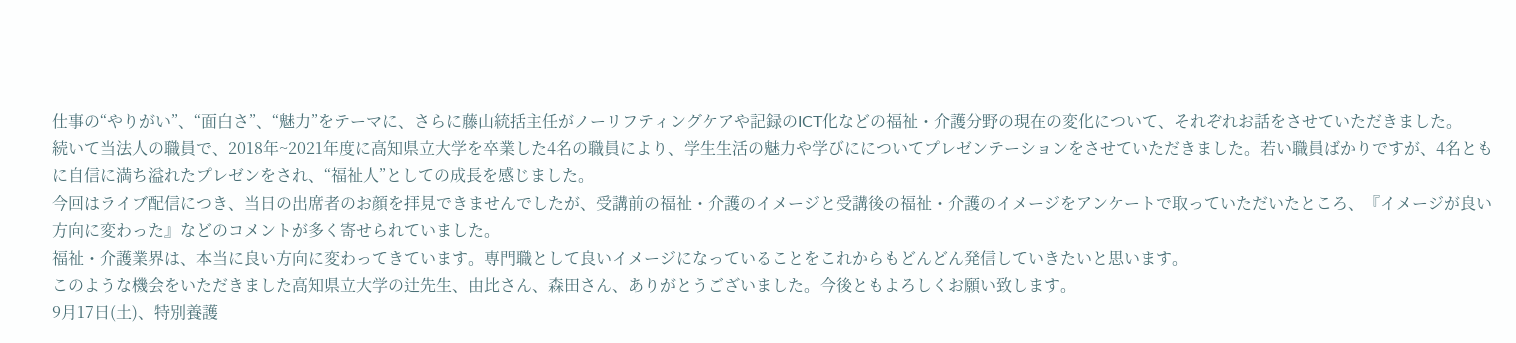仕事の“やりがい”、“面白さ”、“魅力”をテーマに、さらに藤山統括主任がノーリフティングケアや記録のICT化などの福祉・介護分野の現在の変化について、それぞれお話をさせていただきました。
続いて当法人の職員で、2018年~2021年度に高知県立大学を卒業した4名の職員により、学生生活の魅力や学びにについてプレゼンテーションをさせていただきました。若い職員ばかりですが、4名ともに自信に満ち溢れたプレゼンをされ、“福祉人”としての成長を感じました。
今回はライブ配信につき、当日の出席者のお顔を拝見できませんでしたが、受講前の福祉・介護のイメージと受講後の福祉・介護のイメージをアンケートで取っていただいたところ、『イメージが良い方向に変わった』などのコメントが多く寄せられていました。
福祉・介護業界は、本当に良い方向に変わってきています。専門職として良いイメージになっていることをこれからもどんどん発信していきたいと思います。
このような機会をいただきました高知県立大学の辻先生、由比さん、森田さん、ありがとうございました。今後ともよろしくお願い致します。
9月17日(土)、特別養護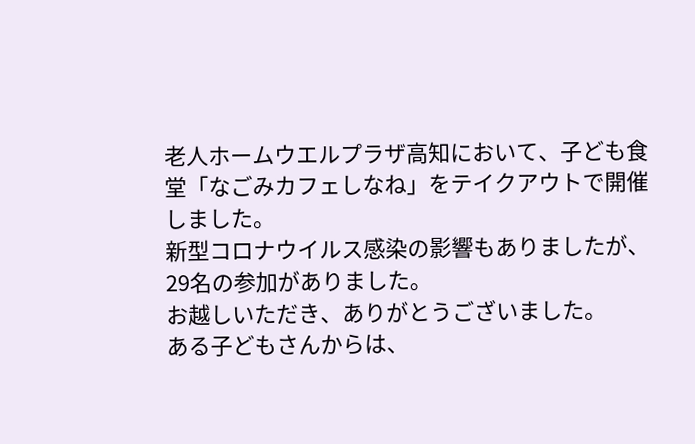老人ホームウエルプラザ高知において、子ども食堂「なごみカフェしなね」をテイクアウトで開催しました。
新型コロナウイルス感染の影響もありましたが、29名の参加がありました。
お越しいただき、ありがとうございました。
ある子どもさんからは、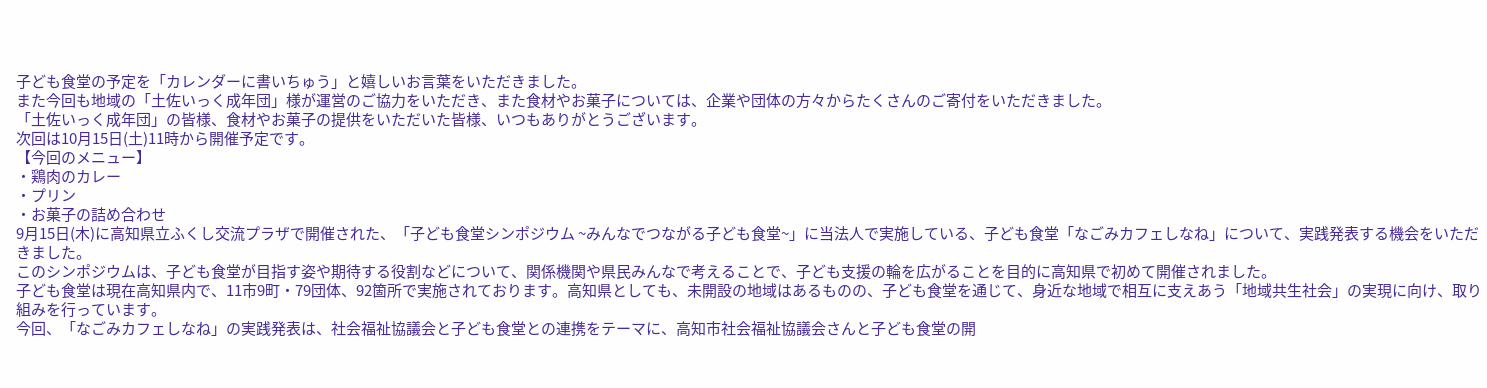子ども食堂の予定を「カレンダーに書いちゅう」と嬉しいお言葉をいただきました。
また今回も地域の「土佐いっく成年団」様が運営のご協力をいただき、また食材やお菓子については、企業や団体の方々からたくさんのご寄付をいただきました。
「土佐いっく成年団」の皆様、食材やお菓子の提供をいただいた皆様、いつもありがとうございます。
次回は10月15日(土)11時から開催予定です。
【今回のメニュー】
・鶏肉のカレー
・プリン
・お菓子の詰め合わせ
9月15日(木)に高知県立ふくし交流プラザで開催された、「子ども食堂シンポジウム ~みんなでつながる子ども食堂~」に当法人で実施している、子ども食堂「なごみカフェしなね」について、実践発表する機会をいただきました。
このシンポジウムは、子ども食堂が目指す姿や期待する役割などについて、関係機関や県民みんなで考えることで、子ども支援の輪を広がることを目的に高知県で初めて開催されました。
子ども食堂は現在高知県内で、11市9町・79団体、92箇所で実施されております。高知県としても、未開設の地域はあるものの、子ども食堂を通じて、身近な地域で相互に支えあう「地域共生社会」の実現に向け、取り組みを行っています。
今回、「なごみカフェしなね」の実践発表は、社会福祉協議会と子ども食堂との連携をテーマに、高知市社会福祉協議会さんと子ども食堂の開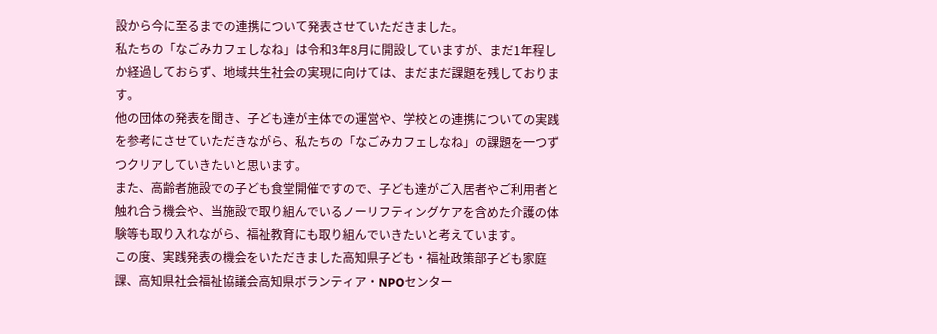設から今に至るまでの連携について発表させていただきました。
私たちの「なごみカフェしなね」は令和3年8月に開設していますが、まだ1年程しか経過しておらず、地域共生社会の実現に向けては、まだまだ課題を残しております。
他の団体の発表を聞き、子ども達が主体での運営や、学校との連携についての実践を参考にさせていただきながら、私たちの「なごみカフェしなね」の課題を一つずつクリアしていきたいと思います。
また、高齢者施設での子ども食堂開催ですので、子ども達がご入居者やご利用者と触れ合う機会や、当施設で取り組んでいるノーリフティングケアを含めた介護の体験等も取り入れながら、福祉教育にも取り組んでいきたいと考えています。
この度、実践発表の機会をいただきました高知県子ども・福祉政策部子ども家庭課、高知県社会福祉協議会高知県ボランティア・NPOセンター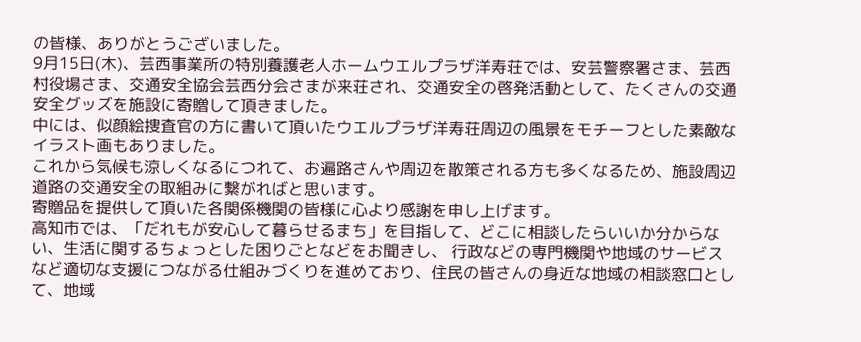の皆様、ありがとうございました。
9月15日(木)、芸西事業所の特別養護老人ホームウエルプラザ洋寿荘では、安芸警察署さま、芸西村役場さま、交通安全協会芸西分会さまが来荘され、交通安全の啓発活動として、たくさんの交通安全グッズを施設に寄贈して頂きました。
中には、似顔絵捜査官の方に書いて頂いたウエルプラザ洋寿荘周辺の風景をモチーフとした素敵なイラスト画もありました。
これから気候も涼しくなるにつれて、お遍路さんや周辺を散策される方も多くなるため、施設周辺道路の交通安全の取組みに繋がればと思います。
寄贈品を提供して頂いた各関係機関の皆様に心より感謝を申し上げます。
高知市では、「だれもが安心して暮らせるまち」を目指して、どこに相談したらいいか分からない、生活に関するちょっとした困りごとなどをお聞きし、 行政などの専門機関や地域のサービスなど適切な支援につながる仕組みづくりを進めており、住民の皆さんの身近な地域の相談窓口として、地域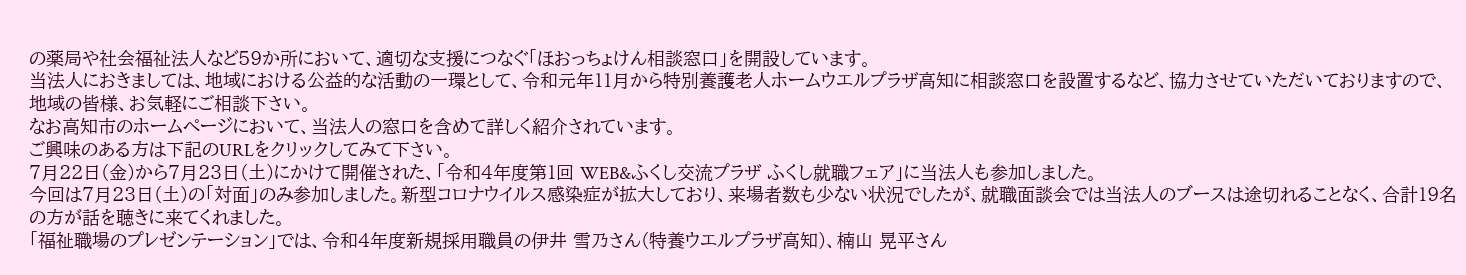の薬局や社会福祉法人など59か所において、適切な支援につなぐ「ほおっちょけん相談窓口」を開設しています。
当法人におきましては、地域における公益的な活動の一環として、令和元年11月から特別養護老人ホームウエルプラザ高知に相談窓口を設置するなど、協力させていただいておりますので、地域の皆様、お気軽にご相談下さい。
なお高知市のホームぺージにおいて、当法人の窓口を含めて詳しく紹介されています。
ご興味のある方は下記のURLをクリックしてみて下さい。
7月22日(金)から7月23日(土)にかけて開催された、「令和4年度第1回 WEB&ふくし交流プラザ ふくし就職フェア」に当法人も参加しました。
今回は7月23日(土)の「対面」のみ参加しました。新型コロナウイルス感染症が拡大しており、来場者数も少ない状況でしたが、就職面談会では当法人のブースは途切れることなく、合計19名の方が話を聴きに来てくれました。
「福祉職場のプレゼンテーション」では、令和4年度新規採用職員の伊井 雪乃さん(特養ウエルプラザ高知)、楠山 晃平さん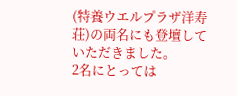(特養ウエルプラザ洋寿荘)の両名にも登壇していただきました。
2名にとっては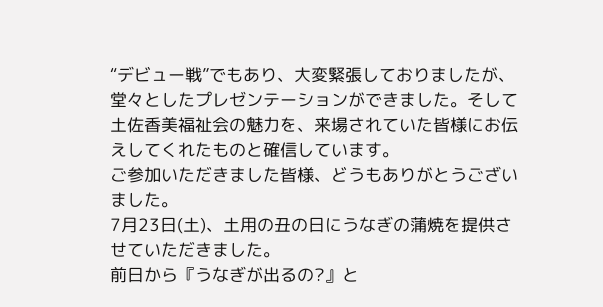“デビュー戦”でもあり、大変緊張しておりましたが、堂々としたプレゼンテーションができました。そして土佐香美福祉会の魅力を、来場されていた皆様にお伝えしてくれたものと確信しています。
ご参加いただきました皆様、どうもありがとうございました。
7月23日(土)、土用の丑の日にうなぎの蒲焼を提供させていただきました。
前日から『うなぎが出るの?』と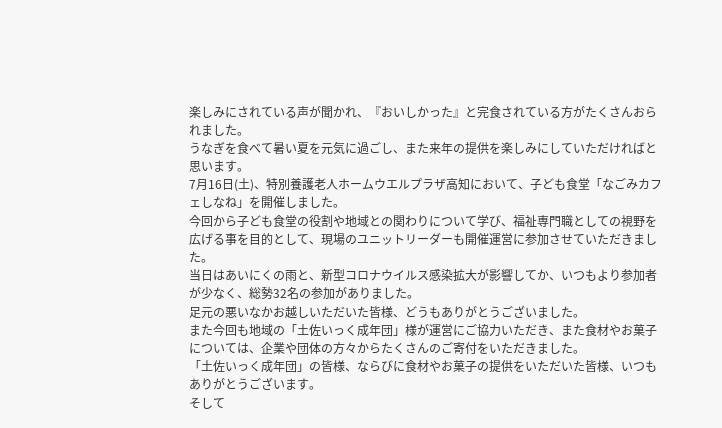楽しみにされている声が聞かれ、『おいしかった』と完食されている方がたくさんおられました。
うなぎを食べて暑い夏を元気に過ごし、また来年の提供を楽しみにしていただければと思います。
7月16日(土)、特別養護老人ホームウエルプラザ高知において、子ども食堂「なごみカフェしなね」を開催しました。
今回から子ども食堂の役割や地域との関わりについて学び、福祉専門職としての視野を広げる事を目的として、現場のユニットリーダーも開催運営に参加させていただきました。
当日はあいにくの雨と、新型コロナウイルス感染拡大が影響してか、いつもより参加者が少なく、総勢32名の参加がありました。
足元の悪いなかお越しいただいた皆様、どうもありがとうございました。
また今回も地域の「土佐いっく成年団」様が運営にご協力いただき、また食材やお菓子については、企業や団体の方々からたくさんのご寄付をいただきました。
「土佐いっく成年団」の皆様、ならびに食材やお菓子の提供をいただいた皆様、いつもありがとうございます。
そして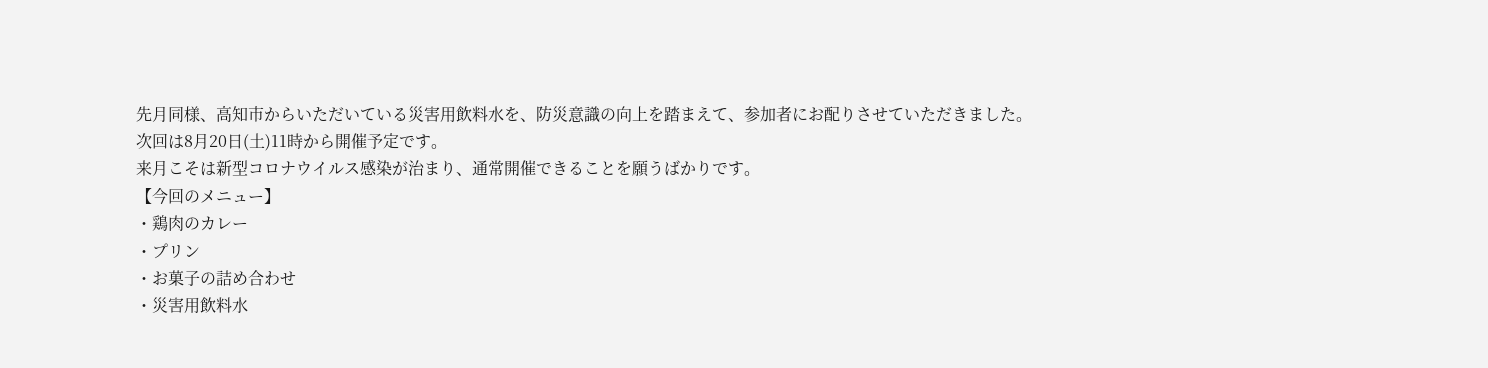先月同様、高知市からいただいている災害用飲料水を、防災意識の向上を踏まえて、参加者にお配りさせていただきました。
次回は8月20日(土)11時から開催予定です。
来月こそは新型コロナウイルス感染が治まり、通常開催できることを願うばかりです。
【今回のメニュー】
・鶏肉のカレー
・プリン
・お菓子の詰め合わせ
・災害用飲料水